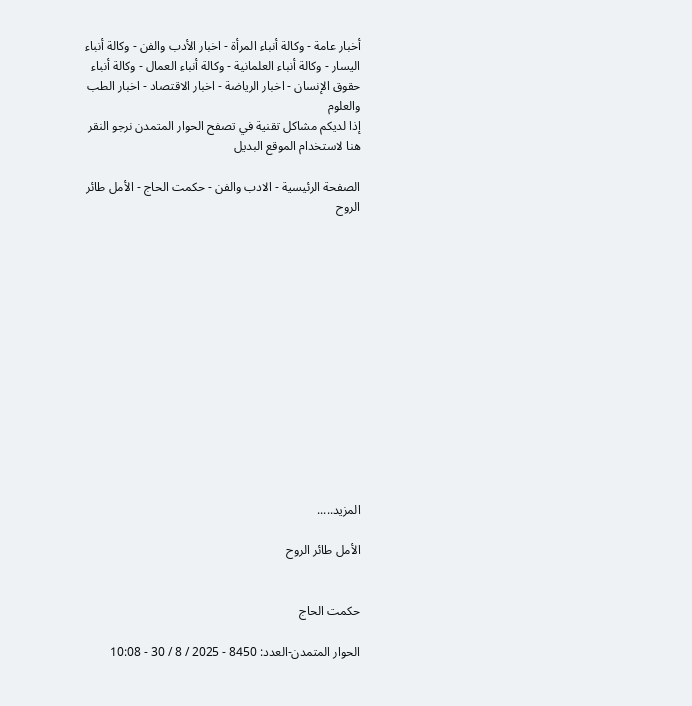أخبار عامة - وكالة أنباء المرأة - اخبار الأدب والفن - وكالة أنباء اليسار - وكالة أنباء العلمانية - وكالة أنباء العمال - وكالة أنباء حقوق الإنسان - اخبار الرياضة - اخبار الاقتصاد - اخبار الطب والعلوم
إذا لديكم مشاكل تقنية في تصفح الحوار المتمدن نرجو النقر هنا لاستخدام الموقع البديل

الصفحة الرئيسية - الادب والفن - حكمت الحاج - الأمل طائر الروح














المزيد.....

الأمل طائر الروح


حكمت الحاج

الحوار المتمدن-العدد: 8450 - 2025 / 8 / 30 - 10:08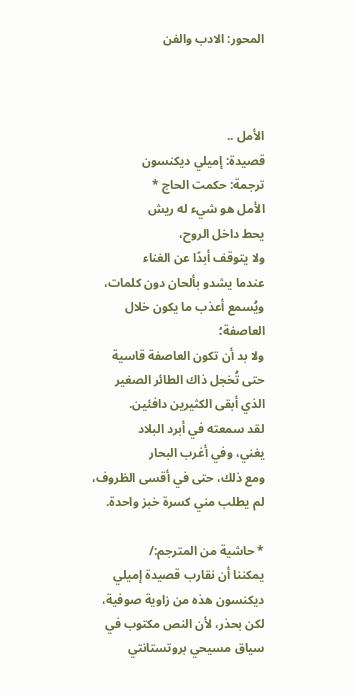المحور: الادب والفن



الأمل ..
قصيدة: إميلي ديكنسون
ترجمة: حكمت الحاج *
الأمل هو شيء له ريش
يحط داخل الروح،
ولا يتوقف أبدًا عن الغناء
عندما يشدو بألحان دون كلمات،
ويُسمع أعذب ما يكون خلال العاصفة؛
ولا بد أن تكون العاصفة قاسية
حتى تُخجل ذاك الطائر الصغير
الذي أبقى الكثيرين دافئين.
لقد سمعته في أبرد البلاد
يغني، وفي أغرب البحار
ومع ذلك، حتى في أقسى الظروف،
لم يطلب مني كسرة خبز واحدة.

* حاشية من المترجم:/
يمكننا أن نقارب قصيدة إميلي ديكنسون هذه من زاوية صوفية، لكن بحذر، لأن النص مكتوب في سياق مسيحي بروتستانتي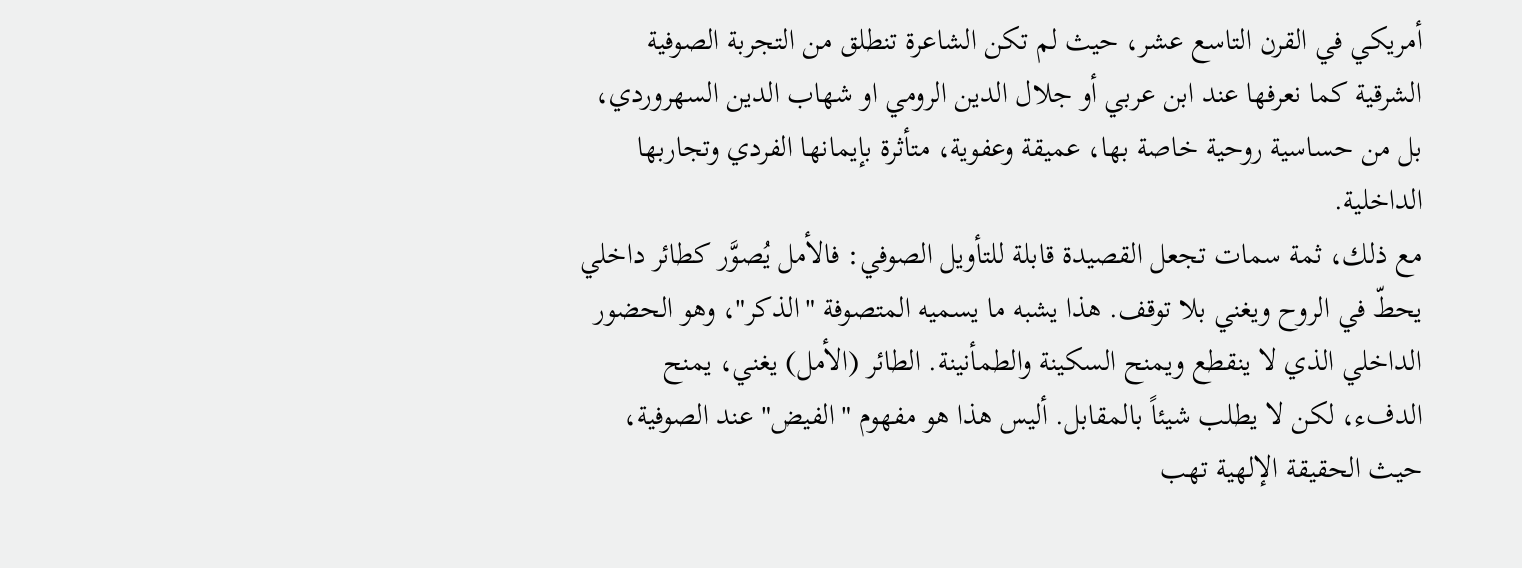أمريكي في القرن التاسع عشر، حيث لم تكن الشاعرة تنطلق من التجربة الصوفية الشرقية كما نعرفها عند ابن عربي أو جلال الدين الرومي او شهاب الدين السهروردي، بل من حساسية روحية خاصة بها، عميقة وعفوية، متأثرة بإيمانها الفردي وتجاربها الداخلية.
مع ذلك، ثمة سمات تجعل القصيدة قابلة للتأويل الصوفي: فالأمل يُصوَّر كطائر داخلي يحطّ في الروح ويغني بلا توقف. هذا يشبه ما يسميه المتصوفة "الذكر"، وهو الحضور الداخلي الذي لا ينقطع ويمنح السكينة والطمأنينة. الطائر (الأمل) يغني، يمنح الدفء، لكن لا يطلب شيئاً بالمقابل. أليس هذا هو مفهوم "الفيض" عند الصوفية، حيث الحقيقة الإلهية تهب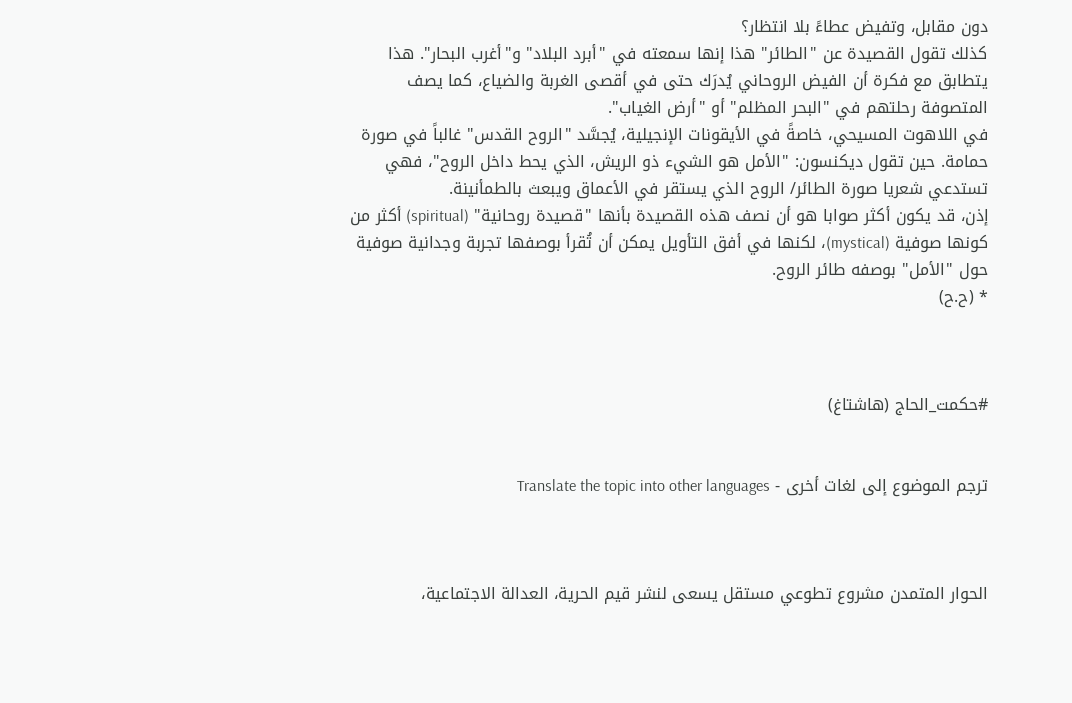دون مقابل، وتفيض عطاءً بلا انتظار؟
كذلك تقول القصيدة عن "الطائر" هذا إنها سمعته في "أبرد البلاد" و"أغرب البحار". هذا يتطابق مع فكرة أن الفيض الروحاني يُدرَك حتى في أقصى الغربة والضياع، كما يصف المتصوفة رحلتهم في "البحر المظلم" أو "أرض الغياب".
في اللاهوت المسيحي، خاصةً في الأيقونات الإنجيلية، يُجسَّد "الروح القدس" غالباً في صورة حمامة. حين تقول ديكنسون: "الأمل هو الشيء ذو الريش، الذي يحط داخل الروح"، فهي تستدعي شعريا صورة الطائر/ الروح الذي يستقر في الأعماق ويبعث بالطمأنينة.
إذن، قد يكون أكثر صوابا هو أن نصف هذه القصيدة بأنها "قصيدة روحانية" (spiritual) أكثر من كونها صوفية (mystical)، لكنها في أفق التأويل يمكن أن تُقرأ بوصفها تجربة وجدانية صوفية حول "الأمل" بوصفه طائر الروح.
* (ح.ح)



#حكمت_الحاج (هاشتاغ)


ترجم الموضوع إلى لغات أخرى - Translate the topic into other languages



الحوار المتمدن مشروع تطوعي مستقل يسعى لنشر قيم الحرية، العدالة الاجتماعية،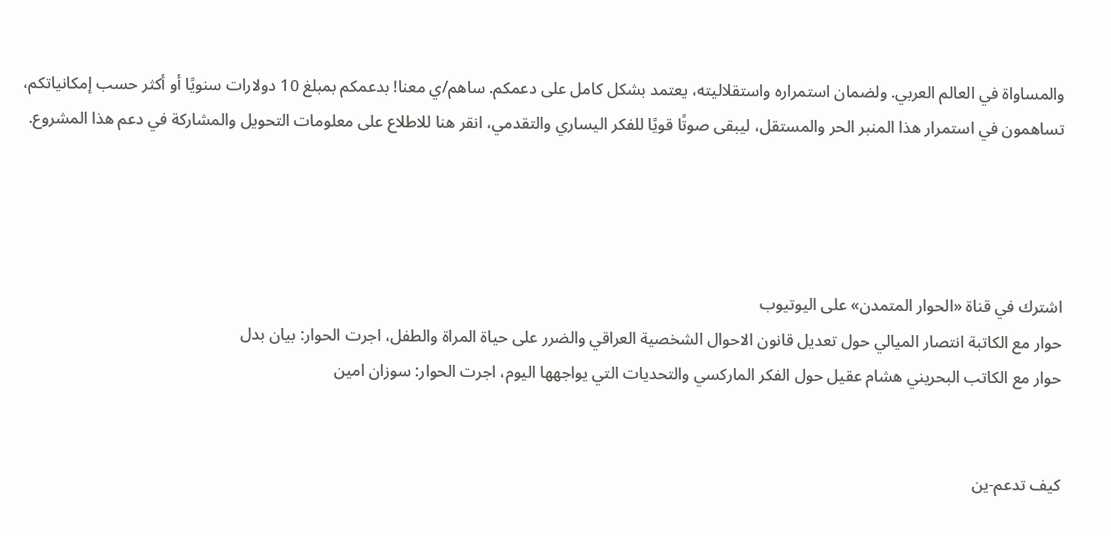والمساواة في العالم العربي. ولضمان استمراره واستقلاليته، يعتمد بشكل كامل على دعمكم. ساهم/ي معنا! بدعمكم بمبلغ 10 دولارات سنويًا أو أكثر حسب إمكانياتكم، تساهمون في استمرار هذا المنبر الحر والمستقل، ليبقى صوتًا قويًا للفكر اليساري والتقدمي، انقر هنا للاطلاع على معلومات التحويل والمشاركة في دعم هذا المشروع.




اشترك في قناة «الحوار المتمدن» على اليوتيوب
حوار مع الكاتبة انتصار الميالي حول تعديل قانون الاحوال الشخصية العراقي والضرر على حياة المراة والطفل، اجرت الحوار: بيان بدل
حوار مع الكاتب البحريني هشام عقيل حول الفكر الماركسي والتحديات التي يواجهها اليوم، اجرت الحوار: سوزان امين


كيف تدعم-ين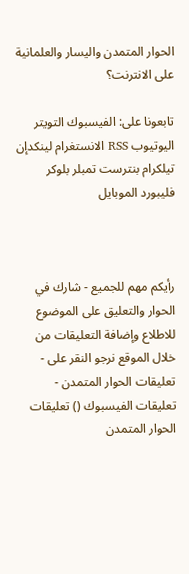الحوار المتمدن واليسار والعلمانية على الانترنت؟

تابعونا على: الفيسبوك التويتر اليوتيوب RSS الانستغرام لينكدإن تيلكرام بنترست تمبلر بلوكر فليبورد الموبايل



رأيكم مهم للجميع - شارك في الحوار والتعليق على الموضوع
للاطلاع وإضافة التعليقات من خلال الموقع نرجو النقر على - تعليقات الحوار المتمدن -
تعليقات الفيسبوك () تعليقات الحوار المتمدن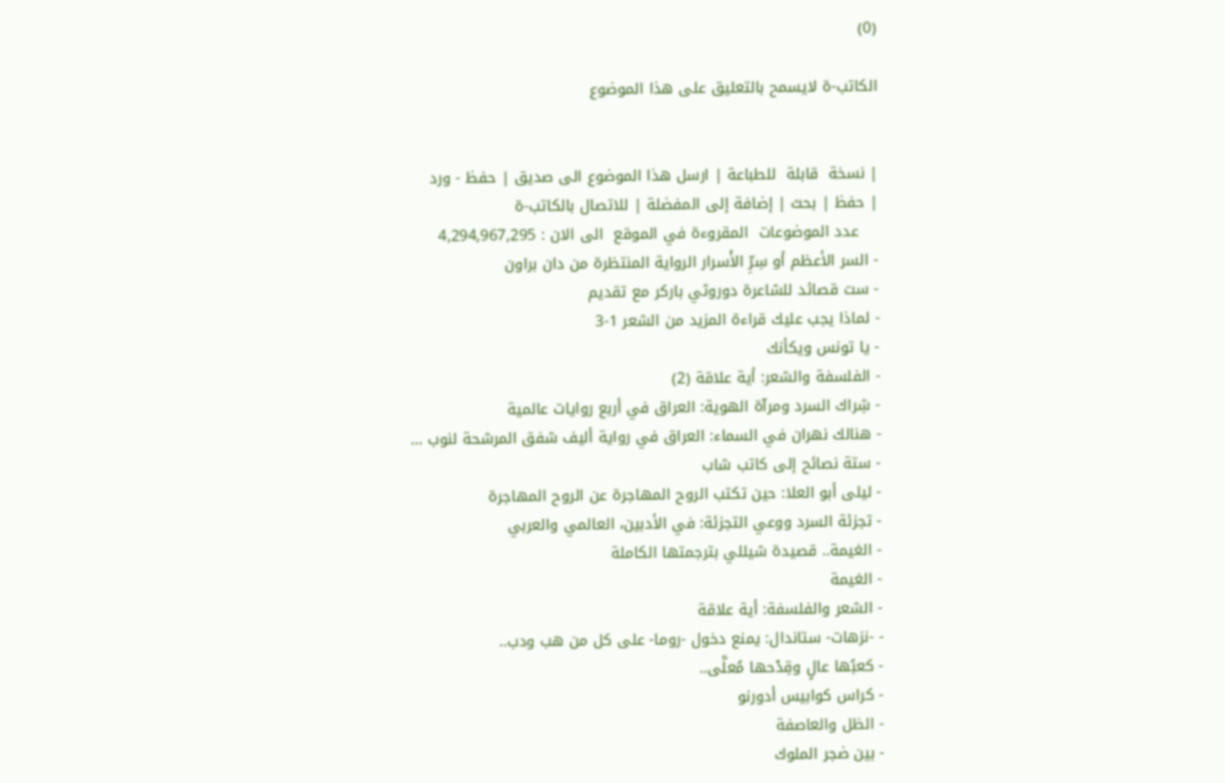(0)

الكاتب-ة لايسمح بالتعليق على هذا الموضوع


| نسخة  قابلة  للطباعة | ارسل هذا الموضوع الى صديق | حفظ - ورد
| حفظ | بحث | إضافة إلى المفضلة | للاتصال بالكاتب-ة
    عدد الموضوعات  المقروءة في الموقع  الى الان : 4,294,967,295
- السر الأعظم أو سِرِّ الأَسرار الرواية المنتظرة من دان براون
- ست قصائد للشاعرة دوروثي باركر مع تقديم
- لماذا يجب عليك قراءة المزيد من الشعر 1-3
- يا تونس ويكأنك
- الفلسفة والشعر: أية علاقة (2)
- شِراك السرد ومرآة الهوية: العراق في أربع روايات عالمية
- هنالك نهران في السماء: العراق في رواية أليف شفق المرشحة لنوب ...
- ستة نصائح إلى كاتب شاب
- ليلى أبو العلا: حين تكتب الروح المهاجرة عن الروح المهاجرة
- تجزئة السرد ووعي التجزئة: في الأدبين، العالمي والعربي
- الغيمة.. قصيدة شيللي بترجمتها الكاملة
- الغيمة
- الشعر والفلسفة: أية علاقة
- -نزهات- ستاندال: يمنع دخول -روما- على كل من هب ودب..
- كعبُها عالٍ وقِدْحها مُعلَّى..
- كراس كوابيس أدورنو
- الظل والعاصفة
- بين ضجر الملوك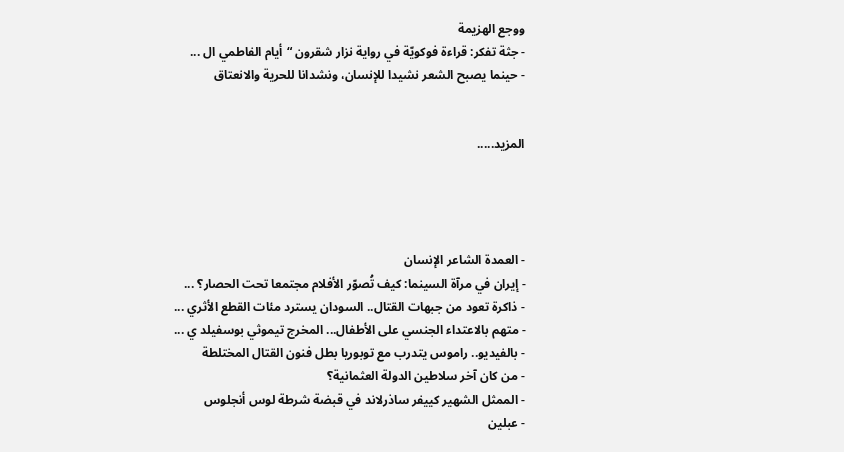ووجع الهزيمة
- جثة تفكر: قراءة فوكويّة في رواية نزار شقرون “أيام الفاطمي ال ...
- حينما يصبح الشعر نشيدا للإنسان، ونشدانا للحرية والانعتاق


المزيد.....




- العمدة الشاعر الإنسان
- إيران في مرآة السينما: كيف تُصوّر الأفلام مجتمعا تحت الحصار؟ ...
- ذاكرة تعود من جبهات القتال.. السودان يسترد مئات القطع الأثري ...
- متهم بالاعتداء الجنسي على الأطفال... المخرج تيموثي بوسفيلد ي ...
- بالفيديو.. راموس يتدرب مع توبوريا بطل فنون القتال المختلطة
- من كان آخر سلاطين الدولة العثمانية؟
- الممثل الشهير كييفر ساذرلاند في قبضة شرطة لوس أنجلوس
- عبلين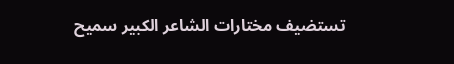تستضيف مختارات الشاعر الكبير سميح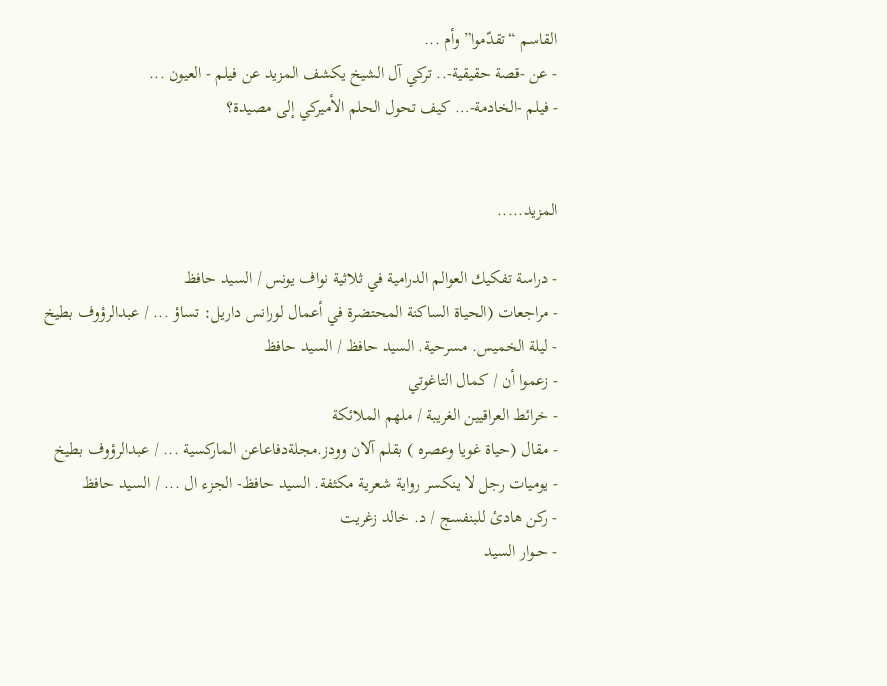القاسم “تقدّموا” وأم ...
- عن -قصة حقيقية-.. تركي آل الشيخ يكشف المزيد عن فيلم - العيون ...
- فيلم -الخادمة-… كيف تحول الحلم الأميركي إلى مصيدة؟


المزيد.....

- دراسة تفكيك العوالم الدرامية في ثلاثية نواف يونس / السيد حافظ
- مراجعات (الحياة الساكنة المحتضرة في أعمال لورانس داريل: تساؤ ... / عبدالرؤوف بطيخ
- ليلة الخميس. مسرحية. السيد حافظ / السيد حافظ
- زعموا أن / كمال التاغوتي
- خرائط العراقيين الغريبة / ملهم الملائكة
- مقال (حياة غويا وعصره ) بقلم آلان وودز.مجلةدفاعاعن الماركسية ... / عبدالرؤوف بطيخ
- يوميات رجل لا ينكسر رواية شعرية مكثفة. السيد حافظ- الجزء ال ... / السيد حافظ
- ركن هادئ للبنفسج / د. خالد زغريت
- حــوار السيد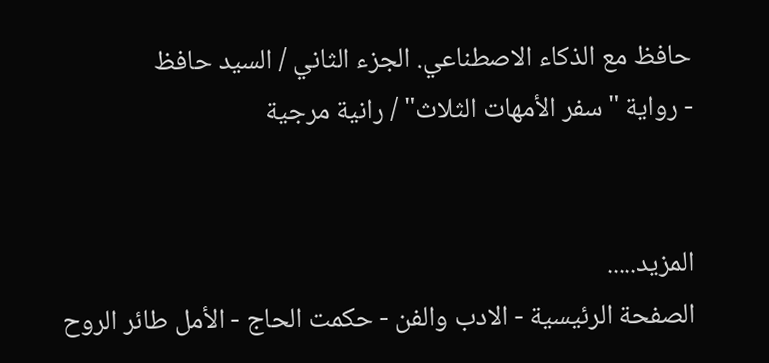حافظ مع الذكاء الاصطناعي. الجزء الثاني / السيد حافظ
- رواية "سفر الأمهات الثلاث" / رانية مرجية


المزيد.....
الصفحة الرئيسية - الادب والفن - حكمت الحاج - الأمل طائر الروح